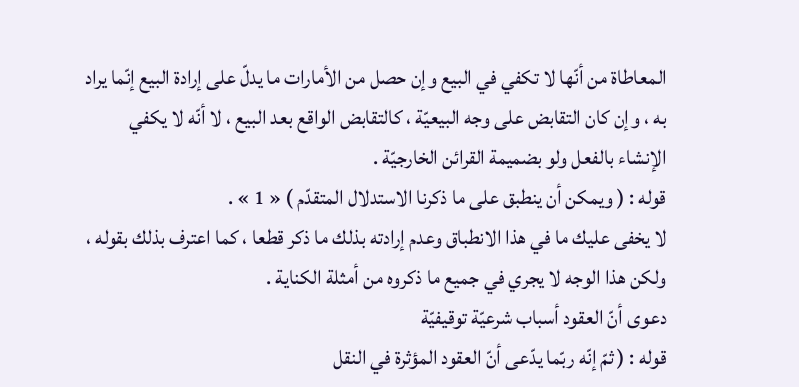المعاطاة من أنّها لا تكفي في البيع وإن حصل من الأمارات ما يدلّ على إرادة البيع إنّما يراد به ، وإن كان التقابض على وجه البيعيّة ، كالتقابض الواقع بعد البيع ، لا أنّه لا يكفي الإنشاء بالفعل ولو بضميمة القرائن الخارجيّة .
قوله : ( ويمكن أن ينطبق على ما ذكرنا الاستدلال المتقدّم ) « 1 » .
لا يخفى عليك ما في هذا الانطباق وعدم إرادته بذلك ما ذكر قطعا ، كما اعترف بذلك بقوله ، ولكن هذا الوجه لا يجري في جميع ما ذكروه من أمثلة الكناية .
دعوى أنّ العقود أسباب شرعيّة توقيفيّة
قوله : ( ثمّ إنّه ربّما يدّعى أنّ العقود المؤثرة في النقل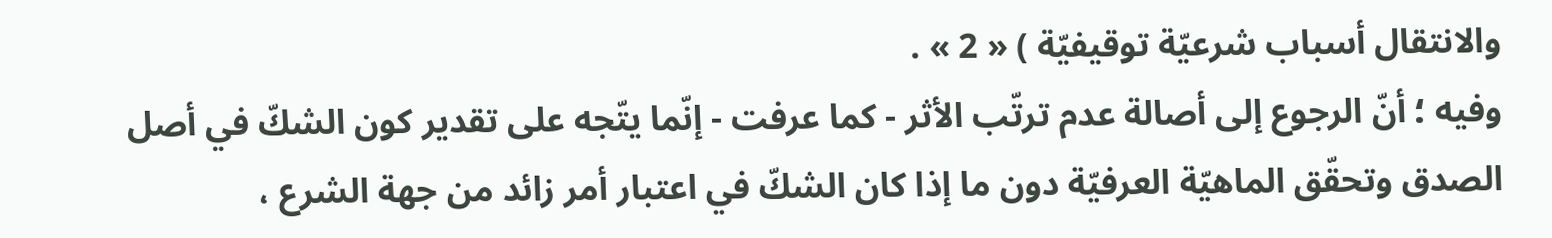والانتقال أسباب شرعيّة توقيفيّة ) « 2 » .
وفيه ؛ أنّ الرجوع إلى أصالة عدم ترتّب الأثر - كما عرفت - إنّما يتّجه على تقدير كون الشكّ في أصل الصدق وتحقّق الماهيّة العرفيّة دون ما إذا كان الشكّ في اعتبار أمر زائد من جهة الشرع ،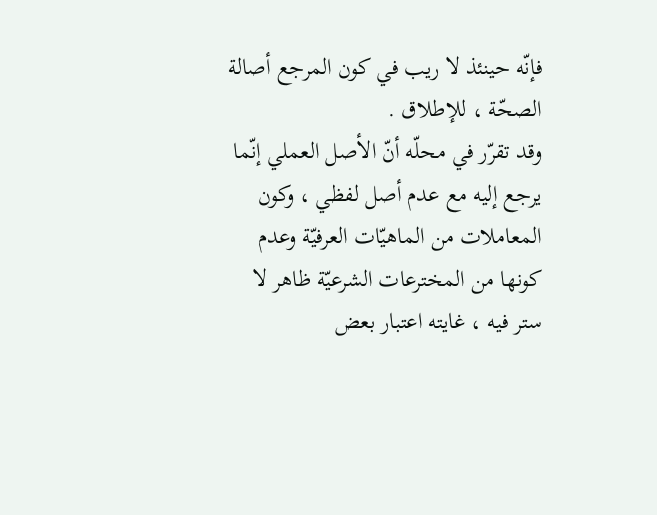فإنّه حينئذ لا ريب في كون المرجع أصالة الصحّة ، للإطلاق .
وقد تقرّر في محلّه أنّ الأصل العملي إنّما يرجع إليه مع عدم أصل لفظي ، وكون المعاملات من الماهيّات العرفيّة وعدم كونها من المخترعات الشرعيّة ظاهر لا ستر فيه ، غايته اعتبار بعض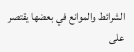الشرائط والموانع في بعضها يقتصر على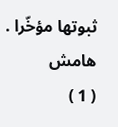ثبوتها مؤخّرا .
هامش
( 1 )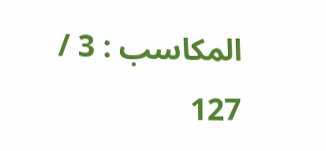المكاسب : 3 / 127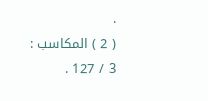.
( 2 ) المكاسب : 3 / 127 .